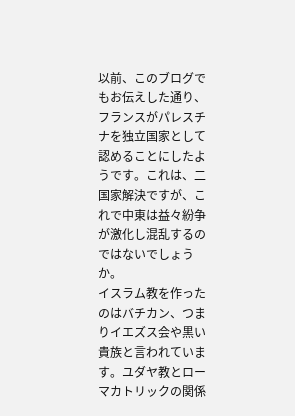以前、このブログでもお伝えした通り、フランスがパレスチナを独立国家として認めることにしたようです。これは、二国家解決ですが、これで中東は益々紛争が激化し混乱するのではないでしょうか。
イスラム教を作ったのはバチカン、つまりイエズス会や黒い貴族と言われています。ユダヤ教とローマカトリックの関係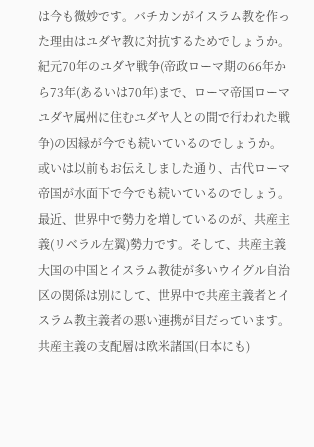は今も微妙です。バチカンがイスラム教を作った理由はユダヤ教に対抗するためでしょうか。
紀元70年のユダヤ戦争(帝政ローマ期の66年から73年(あるいは70年)まで、ローマ帝国ローマユダヤ属州に住むユダヤ人との間で行われた戦争)の因縁が今でも続いているのでしょうか。或いは以前もお伝えしました通り、古代ローマ帝国が水面下で今でも続いているのでしょう。
最近、世界中で勢力を増しているのが、共産主義(リベラル左翼)勢力です。そして、共産主義大国の中国とイスラム教徒が多いウイグル自治区の関係は別にして、世界中で共産主義者とイスラム教主義者の悪い連携が目だっています。共産主義の支配層は欧米諸国(日本にも)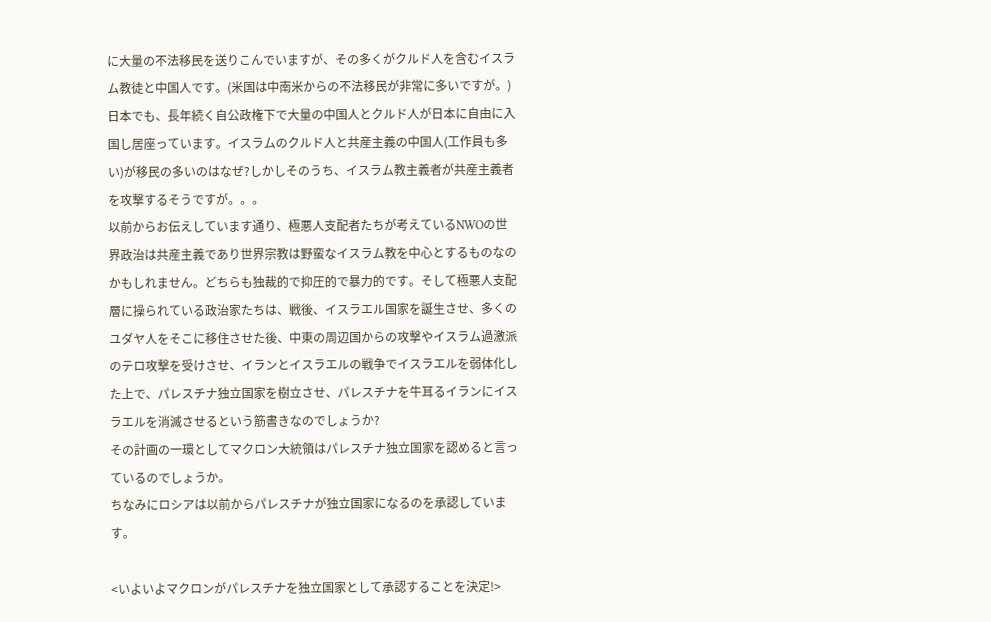に大量の不法移民を送りこんでいますが、その多くがクルド人を含むイスラム教徒と中国人です。(米国は中南米からの不法移民が非常に多いですが。)
日本でも、長年続く自公政権下で大量の中国人とクルド人が日本に自由に入国し居座っています。イスラムのクルド人と共産主義の中国人(工作員も多い)が移民の多いのはなぜ?しかしそのうち、イスラム教主義者が共産主義者を攻撃するそうですが。。。
以前からお伝えしています通り、極悪人支配者たちが考えているNWOの世界政治は共産主義であり世界宗教は野蛮なイスラム教を中心とするものなのかもしれません。どちらも独裁的で抑圧的で暴力的です。そして極悪人支配層に操られている政治家たちは、戦後、イスラエル国家を誕生させ、多くのユダヤ人をそこに移住させた後、中東の周辺国からの攻撃やイスラム過激派のテロ攻撃を受けさせ、イランとイスラエルの戦争でイスラエルを弱体化した上で、パレスチナ独立国家を樹立させ、パレスチナを牛耳るイランにイスラエルを消滅させるという筋書きなのでしょうか?
その計画の一環としてマクロン大統領はパレスチナ独立国家を認めると言っているのでしょうか。
ちなみにロシアは以前からパレスチナが独立国家になるのを承認しています。

<いよいよマクロンがパレスチナを独立国家として承認することを決定!>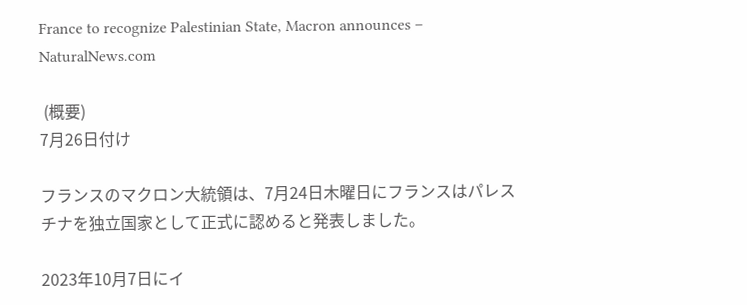France to recognize Palestinian State, Macron announces – NaturalNews.com

 (概要)
7月26日付け

フランスのマクロン大統領は、7月24日木曜日にフランスはパレスチナを独立国家として正式に認めると発表しました。

2023年10月7日にイ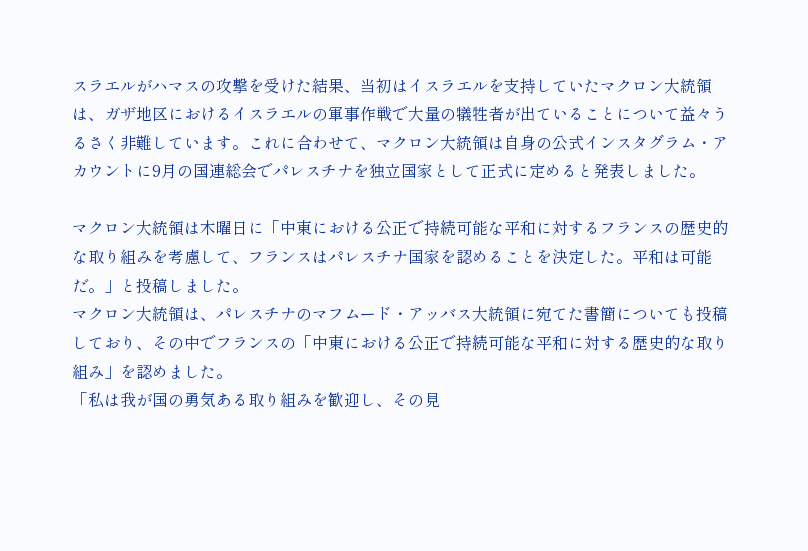スラエルがハマスの攻撃を受けた結果、当初はイスラエルを支持していたマクロン大統領は、ガザ地区におけるイスラエルの軍事作戦で大量の犠牲者が出ていることについて益々うるさく非難しています。これに合わせて、マクロン大統領は自身の公式インスタグラム・アカウントに9月の国連総会でパレスチナを独立国家として正式に定めると発表しました。

マクロン大統領は木曜日に「中東における公正で持続可能な平和に対するフランスの歴史的な取り組みを考慮して、フランスはパレスチナ国家を認めることを決定した。平和は可能だ。」と投稿しました。
マクロン大統領は、パレスチナのマフムード・アッバス大統領に宛てた書簡についても投稿しており、その中でフランスの「中東における公正で持続可能な平和に対する歴史的な取り組み」を認めました。
「私は我が国の勇気ある取り組みを歓迎し、その見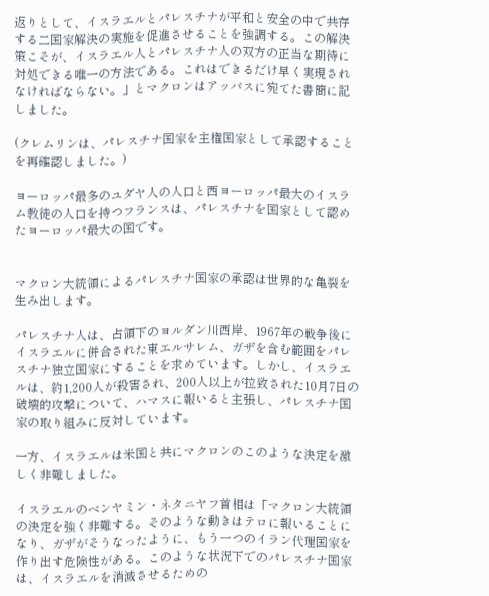返りとして、イスラエルとパレスチナが平和と安全の中で共存する二国家解決の実施を促進させることを強調する。この解決策こそが、イスラエル人とパレスチナ人の双方の正当な期待に対処できる唯一の方法である。これはできるだけ早く実現されなければならない。」とマクロンはアッバスに宛てた書簡に記しました。

(クレムリンは、パレスチナ国家を主権国家として承認することを再確認しました。)

ヨーロッパ最多のユダヤ人の人口と西ヨーロッパ最大のイスラム教徒の人口を持つフランスは、パレスチナを国家として認めたヨーロッパ最大の国です。


マクロン大統領によるパレスチナ国家の承認は世界的な亀裂を生み出します。

パレスチナ人は、占領下のヨルダン川西岸、1967年の戦争後にイスラエルに併合された東エルサレム、ガザを含む範囲をパレスチナ独立国家にすることを求めています。しかし、イスラエルは、約1,200人が殺害され、200人以上が拉致された10月7日の破壊的攻撃について、ハマスに報いると主張し、パレスチナ国家の取り組みに反対しています。

一方、イスラエルは米国と共にマクロンのこのような決定を激しく非難しました。

イスラエルのベンヤミン・ネタニヤフ首相は「マクロン大統領の決定を強く非難する。そのような動きはテロに報いることになり、ガザがそうなったように、もう一つのイラン代理国家を作り出す危険性がある。このような状況下でのパレスチナ国家は、イスラエルを消滅させるための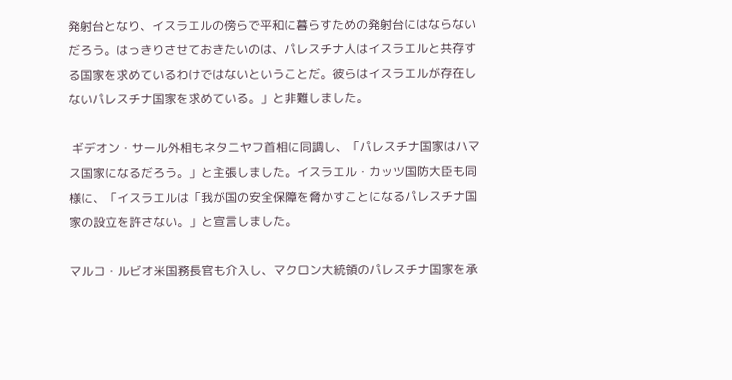発射台となり、イスラエルの傍らで平和に暮らすための発射台にはならないだろう。はっきりさせておきたいのは、パレスチナ人はイスラエルと共存する国家を求めているわけではないということだ。彼らはイスラエルが存在しないパレスチナ国家を求めている。」と非難しました。

 ギデオン・サール外相もネタニヤフ首相に同調し、「パレスチナ国家はハマス国家になるだろう。」と主張しました。イスラエル・カッツ国防大臣も同様に、「イスラエルは「我が国の安全保障を脅かすことになるパレスチナ国家の設立を許さない。」と宣言しました。

マルコ・ルビオ米国務長官も介入し、マクロン大統領のパレスチナ国家を承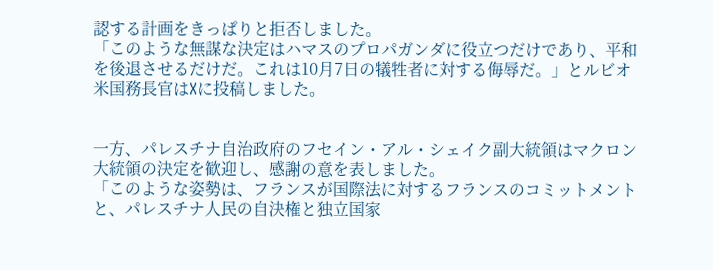認する計画をきっぱりと拒否しました。
「このような無謀な決定はハマスのプロパガンダに役立つだけであり、平和を後退させるだけだ。これは10月7日の犠牲者に対する侮辱だ。」とルビオ米国務長官はXに投稿しました。


一方、パレスチナ自治政府のフセイン・アル・シェイク副大統領はマクロン大統領の決定を歓迎し、感謝の意を表しました。
「このような姿勢は、フランスが国際法に対するフランスのコミットメントと、パレスチナ人民の自決権と独立国家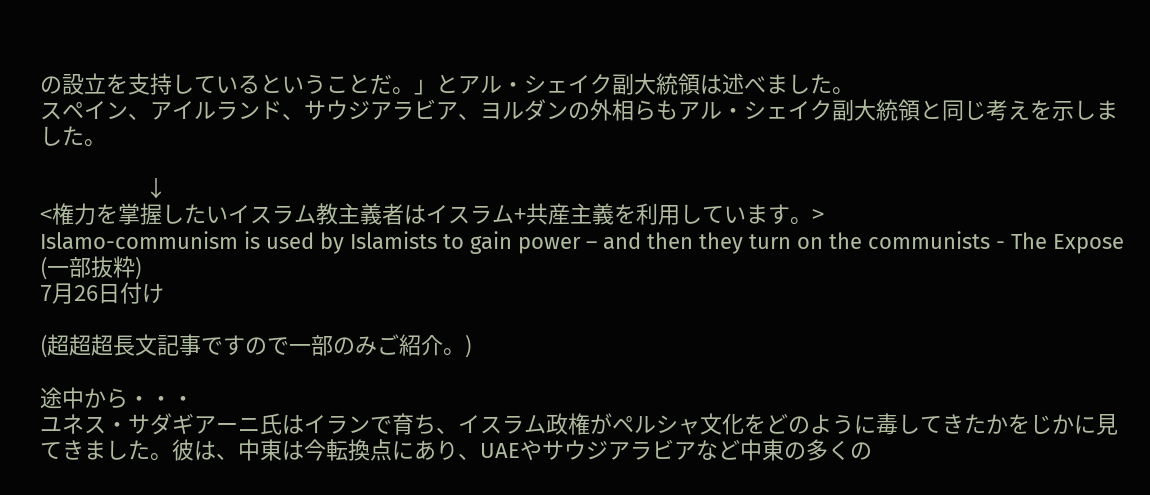の設立を支持しているということだ。」とアル・シェイク副大統領は述べました。
スペイン、アイルランド、サウジアラビア、ヨルダンの外相らもアル・シェイク副大統領と同じ考えを示しました。

                     ↓
<権力を掌握したいイスラム教主義者はイスラム+共産主義を利用しています。>
Islamo-communism is used by Islamists to gain power – and then they turn on the communists - The Expose
(一部抜粋)
7月26日付け

(超超超長文記事ですので一部のみご紹介。)

途中から・・・
ユネス・サダギアーニ氏はイランで育ち、イスラム政権がペルシャ文化をどのように毒してきたかをじかに見てきました。彼は、中東は今転換点にあり、UAEやサウジアラビアなど中東の多くの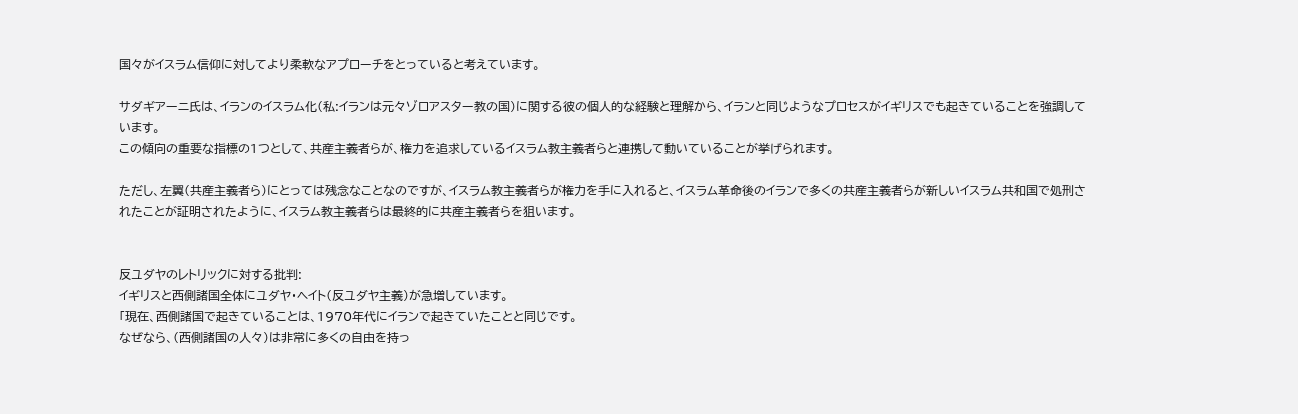国々がイスラム信仰に対してより柔軟なアプローチをとっていると考えています。

サダギアーニ氏は、イランのイスラム化(私:イランは元々ゾロアスター教の国)に関する彼の個人的な経験と理解から、イランと同じようなプロセスがイギリスでも起きていることを強調しています。
この傾向の重要な指標の1つとして、共産主義者らが、権力を追求しているイスラム教主義者らと連携して動いていることが挙げられます。

ただし、左翼(共産主義者ら)にとっては残念なことなのですが、イスラム教主義者らが権力を手に入れると、イスラム革命後のイランで多くの共産主義者らが新しいイスラム共和国で処刑されたことが証明されたように、イスラム教主義者らは最終的に共産主義者らを狙います。


反ユダヤのレトリックに対する批判:
イギリスと西側諸国全体にユダヤ・ヘイト(反ユダヤ主義)が急増しています。
「現在、西側諸国で起きていることは、1970年代にイランで起きていたことと同じです。
なぜなら、(西側諸国の人々)は非常に多くの自由を持っ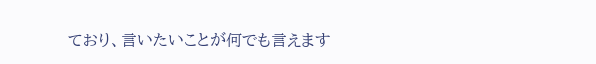ており、言いたいことが何でも言えます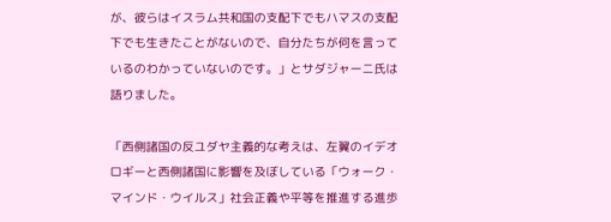が、彼らはイスラム共和国の支配下でもハマスの支配下でも生きたことがないので、自分たちが何を言っているのわかっていないのです。」とサダジャーニ氏は語りました。

「西側諸国の反ユダヤ主義的な考えは、左翼のイデオロギーと西側諸国に影響を及ぼしている「ウォーク・マインド・ウイルス」社会正義や平等を推進する進歩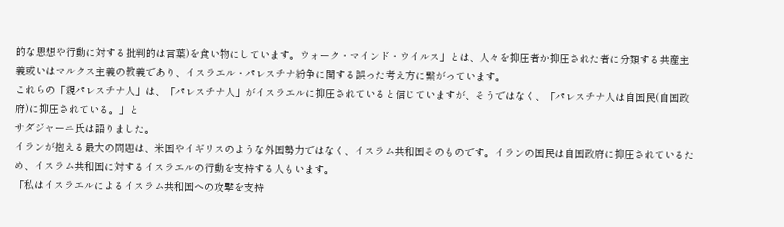的な思想や行動に対する批判的は言葉)を食い物にしています。ウォーク・マインド・ウイルス」とは、人々を抑圧者か抑圧された者に分類する共産主義或いはマルクス主義の教義であり、イスラエル・パレスチナ紛争に関する誤った考え方に繋がっています。
これらの「親パレスチナ人」は、「パレスチナ人」がイスラエルに抑圧されていると信じていますが、そうではなく、「パレスチナ人は自国民(自国政府)に抑圧されている。」と
サダジャーニ氏は語りました。
イランが抱える最大の問題は、米国やイギリスのような外国勢力ではなく、イスラム共和国そのものです。イランの国民は自国政府に抑圧されているため、イスラム共和国に対するイスラエルの行動を支持する人もいます。
「私はイスラエルによるイスラム共和国への攻撃を支持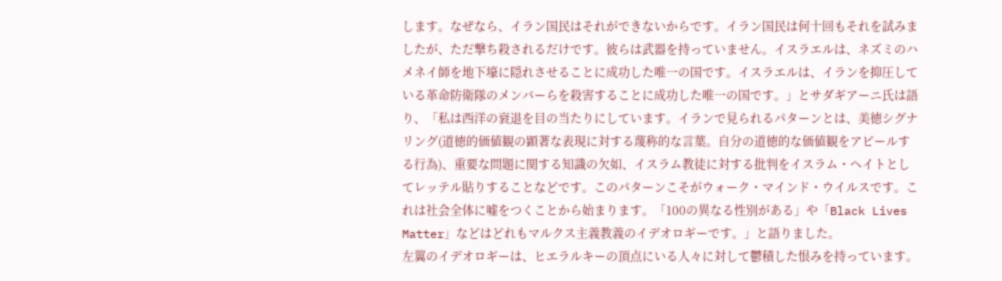します。なぜなら、イラン国民はそれができないからです。イラン国民は何十回もそれを試みましたが、ただ撃ち殺されるだけです。彼らは武器を持っていません。イスラエルは、ネズミのハメネイ師を地下壕に隠れさせることに成功した唯一の国です。イスラエルは、イランを抑圧している革命防衛隊のメンバーらを殺害することに成功した唯一の国です。」とサダギアーニ氏は語り、「私は西洋の衰退を目の当たりにしています。イランで見られるパターンとは、美徳シグナリング(道徳的価値観の顕著な表現に対する蔑称的な言葉。自分の道徳的な価値観をアピールする行為)、重要な問題に関する知識の欠如、イスラム教徒に対する批判をイスラム・ヘイトとしてレッテル貼りすることなどです。このパターンこそがウォーク・マインド・ウイルスです。これは社会全体に嘘をつくことから始まります。「100の異なる性別がある」や「Black Lives Matter」などはどれもマルクス主義教義のイデオロギーです。」と語りました。
左翼のイデオロギーは、ヒエラルキーの頂点にいる人々に対して鬱積した恨みを持っています。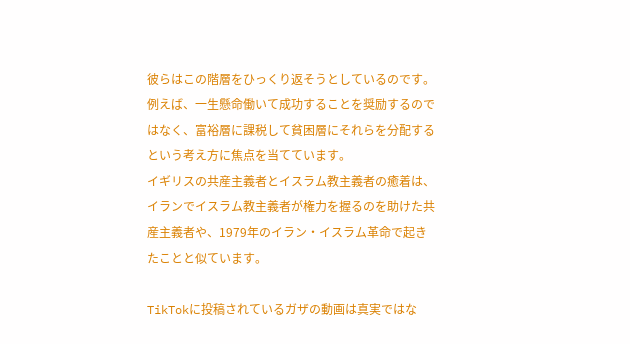彼らはこの階層をひっくり返そうとしているのです。例えば、一生懸命働いて成功することを奨励するのではなく、富裕層に課税して貧困層にそれらを分配するという考え方に焦点を当てています。
イギリスの共産主義者とイスラム教主義者の癒着は、イランでイスラム教主義者が権力を握るのを助けた共産主義者や、1979年のイラン・イスラム革命で起きたことと似ています。

TikTokに投稿されているガザの動画は真実ではな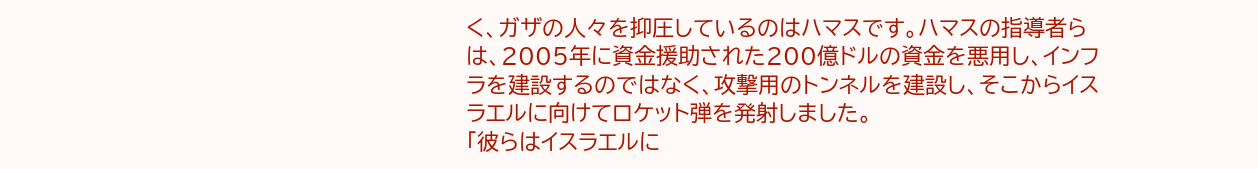く、ガザの人々を抑圧しているのはハマスです。ハマスの指導者らは、2005年に資金援助された200億ドルの資金を悪用し、インフラを建設するのではなく、攻撃用のトンネルを建設し、そこからイスラエルに向けてロケット弾を発射しました。
「彼らはイスラエルに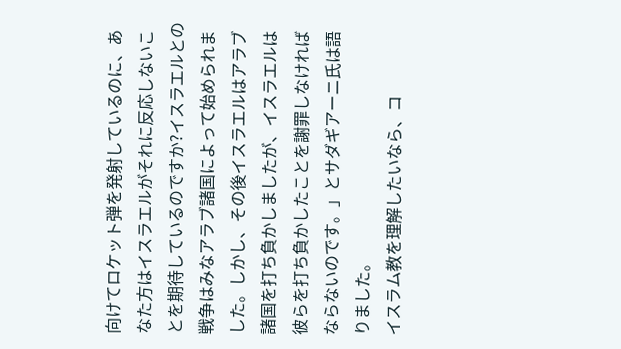向けてロケット弾を発射しているのに、あなた方はイスラエルがそれに反応しないことを期待しているのですか?イスラエルとの戦争はみなアラブ諸国によって始められました。しかし、その後イスラエルはアラブ諸国を打ち負かしましたが、イスラエルは彼らを打ち負かしたことを謝罪しなければならないのです。」とサダギアーニ氏は語りました。
イスラム教を理解したいなら、コ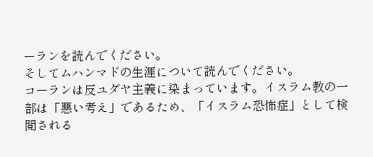ーランを読んでください。
そしてムハンマドの生涯について読んでください。
コーランは反ユダヤ主義に染まっています。イスラム教の一部は「悪い考え」であるため、「イスラム恐怖症」として検閲される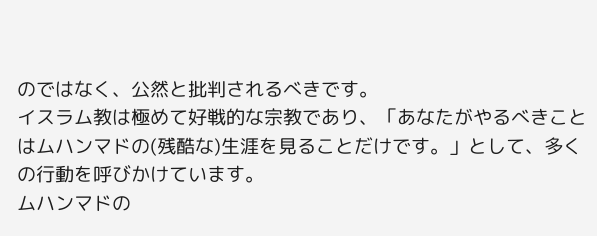のではなく、公然と批判されるべきです。
イスラム教は極めて好戦的な宗教であり、「あなたがやるべきことはムハンマドの(残酷な)生涯を見ることだけです。」として、多くの行動を呼びかけています。
ムハンマドの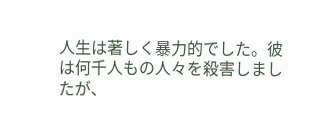人生は著しく暴力的でした。彼は何千人もの人々を殺害しましたが、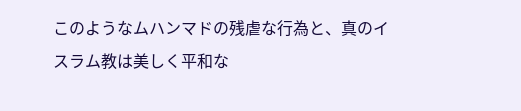このようなムハンマドの残虐な行為と、真のイスラム教は美しく平和な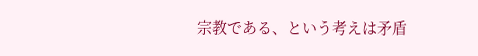宗教である、という考えは矛盾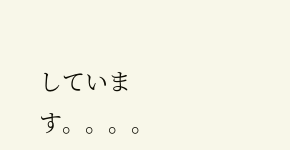しています。。。。